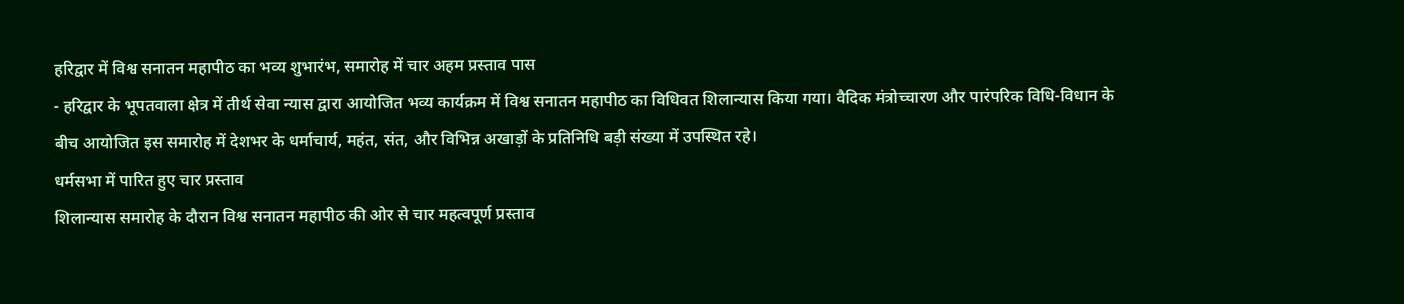हरिद्वार में विश्व सनातन महापीठ का भव्य शुभारंभ, समारोह में चार अहम प्रस्ताव पास
- हरिद्वार के भूपतवाला क्षेत्र में तीर्थ सेवा न्यास द्वारा आयोजित भव्य कार्यक्रम में विश्व सनातन महापीठ का विधिवत शिलान्यास किया गया। वैदिक मंत्रोच्चारण और पारंपरिक विधि-विधान के बीच आयोजित इस समारोह में देशभर के धर्माचार्य, महंत, संत, और विभिन्न अखाड़ों के प्रतिनिधि बड़ी संख्या में उपस्थित रहे।
धर्मसभा में पारित हुए चार प्रस्ताव
शिलान्यास समारोह के दौरान विश्व सनातन महापीठ की ओर से चार महत्वपूर्ण प्रस्ताव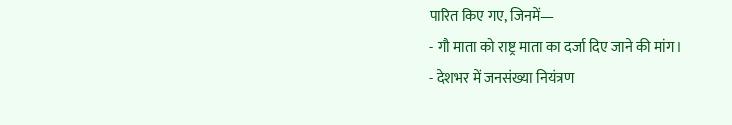पारित किए गए, जिनमें—
- गौ माता को राष्ट्र माता का दर्जा दिए जाने की मांग।
- देशभर में जनसंख्या नियंत्रण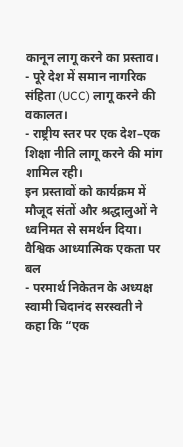कानून लागू करने का प्रस्ताव।
- पूरे देश में समान नागरिक संहिता (UCC) लागू करने की वकालत।
- राष्ट्रीय स्तर पर एक देश–एक शिक्षा नीति लागू करने की मांग शामिल रही।
इन प्रस्तावों को कार्यक्रम में मौजूद संतों और श्रद्धालुओं ने ध्वनिमत से समर्थन दिया।
वैश्विक आध्यात्मिक एकता पर बल
- परमार्थ निकेतन के अध्यक्ष स्वामी चिदानंद सरस्वती ने कहा कि “एक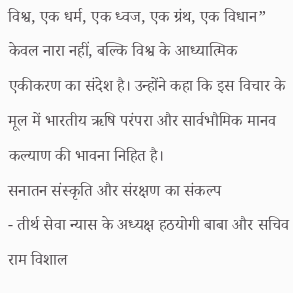विश्व, एक धर्म, एक ध्वज, एक ग्रंथ, एक विधान” केवल नारा नहीं, बल्कि विश्व के आध्यात्मिक एकीकरण का संदेश है। उन्होंने कहा कि इस विचार के मूल में भारतीय ऋषि परंपरा और सार्वभौमिक मानव कल्याण की भावना निहित है।
सनातन संस्कृति और संरक्षण का संकल्प
- तीर्थ सेवा न्यास के अध्यक्ष हठयोगी बाबा और सचिव राम विशाल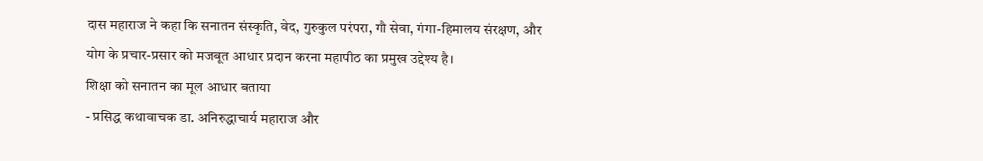दास महाराज ने कहा कि सनातन संस्कृति, वेद, गुरुकुल परंपरा, गौ सेवा, गंगा-हिमालय संरक्षण, और योग के प्रचार-प्रसार को मजबूत आधार प्रदान करना महापीठ का प्रमुख उद्देश्य है।
शिक्षा को सनातन का मूल आधार बताया
- प्रसिद्ध कथावाचक डा. अनिरुद्धाचार्य महाराज और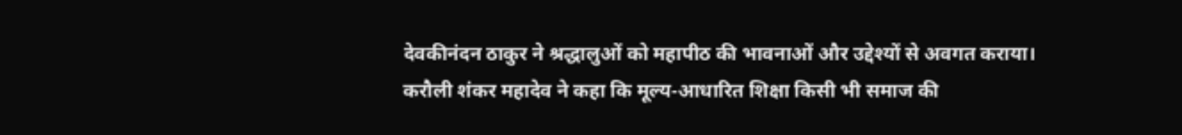देवकीनंदन ठाकुर ने श्रद्धालुओं को महापीठ की भावनाओं और उद्देश्यों से अवगत कराया।
करौली शंकर महादेव ने कहा कि मूल्य-आधारित शिक्षा किसी भी समाज की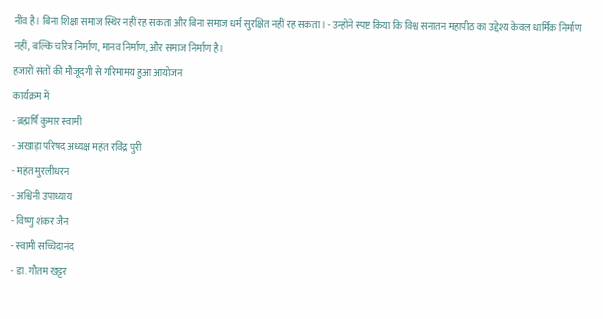नींव है। बिना शिक्षा समाज स्थिर नहीं रह सकता और बिना समाज धर्म सुरक्षित नहीं रह सकता। - उन्होंने स्पष्ट किया कि विश्व सनातन महापीठ का उद्देश्य केवल धार्मिक निर्माण नहीं, बल्कि चरित्र निर्माण, मानव निर्माण, और समाज निर्माण है।
हजारों संतों की मौजूदगी से गरिमामय हुआ आयोजन
कार्यक्रम में
- ब्रह्मर्षि कुमार स्वामी
- अखाड़ा परिषद अध्यक्ष महंत रविंद्र पुरी
- महंत मुरलीधरन
- अश्विनी उपाध्याय
- विष्णु शंकर जैन
- स्वामी सच्चिदानंद
- डा. गौतम खट्टर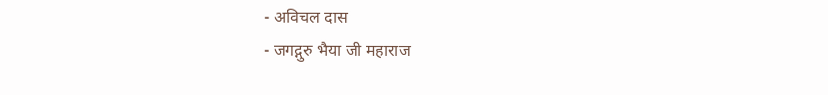- अविचल दास
- जगद्गुरु भैया जी महाराज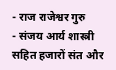- राज राजेश्वर गुरु
- संजय आर्य शास्त्री
सहित हजारों संत और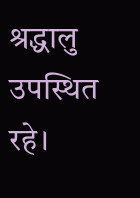श्रद्धालु उपस्थित रहे।